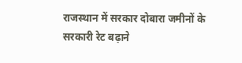राजस्थान में सरकार दोबारा जमीनों के सरकारी रेट बढ़ाने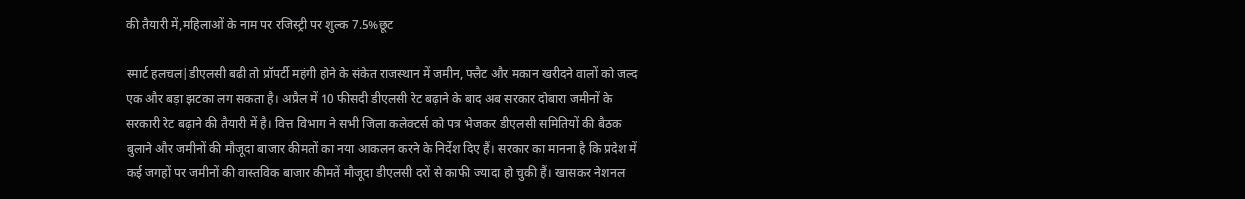की तैयारी में,महिलाओं के नाम पर रजिस्ट्री पर शुल्क 7.5%छूट

स्मार्ट हलचल|डीएलसी बढी तो प्रॉपर्टी महंगी होने के संकेत राजस्थान में जमीन, फ्लैट और मकान खरीदने वालों को जल्द एक और बड़ा झटका लग सकता है। अप्रैल में 10 फीसदी डीएलसी रेट बढ़ाने के बाद अब सरकार दोबारा जमीनों के सरकारी रेट बढ़ाने की तैयारी में है। वित्त विभाग ने सभी जिला कलेक्टर्स को पत्र भेजकर डीएलसी समितियों की बैठक बुलाने और जमीनों की मौजूदा बाजार कीमतों का नया आकलन करने के निर्देश दिए हैं। सरकार का मानना है कि प्रदेश में कई जगहों पर जमीनों की वास्तविक बाजार कीमतें मौजूदा डीएलसी दरों से काफी ज्यादा हो चुकी हैं। खासकर नेशनल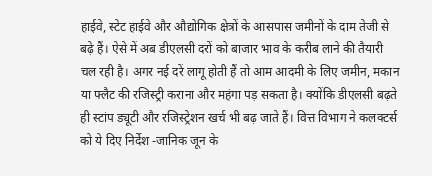हाईवे, स्टेट हाईवे और औद्योगिक क्षेत्रों के आसपास जमीनों के दाम तेजी से बढ़े हैं। ऐसे में अब डीएलसी दरों को बाजार भाव के करीब लाने की तैयारी चल रही है। अगर नई दरें लागू होती हैं तो आम आदमी के लिए जमीन, मकान या फ्लैट की रजिस्ट्री कराना और महंगा पड़ सकता है। क्योंकि डीएलसी बढ़ते ही स्टांप ड्यूटी और रजिस्ट्रेशन खर्च भी बढ़ जाते हैं। वित्त विभाग ने कलक्टर्स को ये दिए निर्देश -जानिक जून के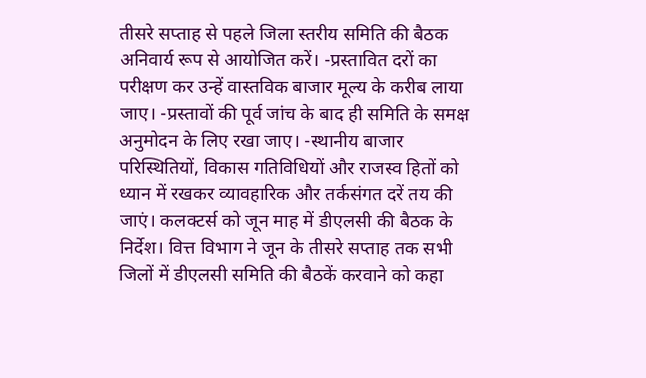तीसरे सप्ताह से पहले जिला स्तरीय समिति की बैठक अनिवार्य रूप से आयोजित करें। -प्रस्तावित दरों का परीक्षण कर उन्हें वास्तविक बाजार मूल्य के करीब लाया जाए। -प्रस्तावों की पूर्व जांच के बाद ही समिति के समक्ष अनुमोदन के लिए रखा जाए। -स्थानीय बाजार परिस्थितियों, विकास गतिविधियों और राजस्व हितों को ध्यान में रखकर व्यावहारिक और तर्कसंगत दरें तय की जाएं। कलक्टर्स को जून माह में डीएलसी की बैठक के निर्देश। वित्त विभाग ने जून के तीसरे सप्ताह तक सभी जिलों में डीएलसी समिति की बैठकें करवाने को कहा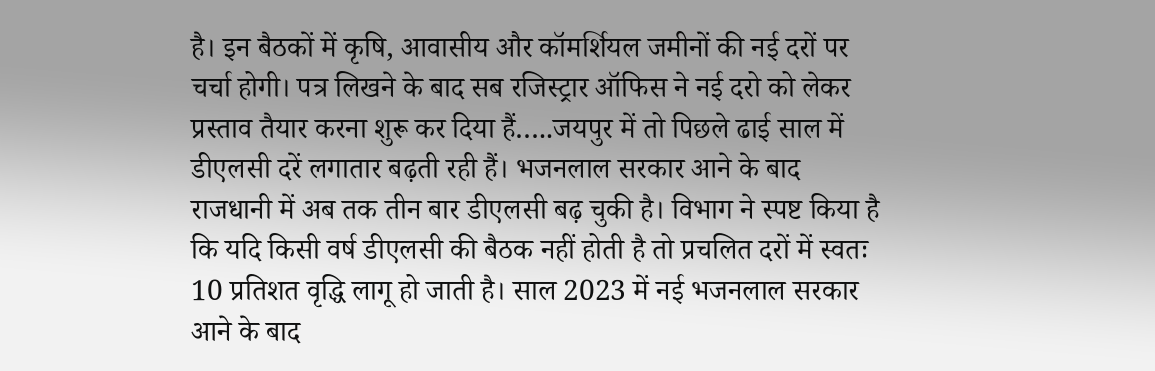है। इन बैठकों में कृषि, आवासीय और कॉमर्शियल जमीनों की नई दरों पर चर्चा होगी। पत्र लिखने के बाद सब रजिस्ट्रार ऑफिस ने नई दरो को लेकर प्रस्ताव तैयार करना शुरू कर दिया हैं…..जयपुर में तो पिछले ढाई साल में डीएलसी दरें लगातार बढ़ती रही हैं। भजनलाल सरकार आने के बाद राजधानी में अब तक तीन बार डीएलसी बढ़ चुकी है। विभाग ने स्पष्ट किया है कि यदि किसी वर्ष डीएलसी की बैठक नहीं होती है तो प्रचलित दरों में स्वतः 10 प्रतिशत वृद्धि लागू हो जाती है। साल 2023 में नई भजनलाल सरकार आने के बाद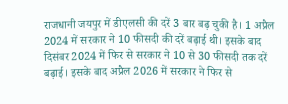राजधानी जयपुर में डीएलसी की दरें 3 बार बढ़ चुकी है। 1 अप्रैल 2024 में सरकार ने 10 फीसदी की दरें बढ़ाई थी। इसके बाद दिसंबर 2024 में फिर से सरकार ने 10 से 30 फीसदी तक दरें बढ़ाई। इसके बाद अप्रैल 2026 में सरकार ने फिर से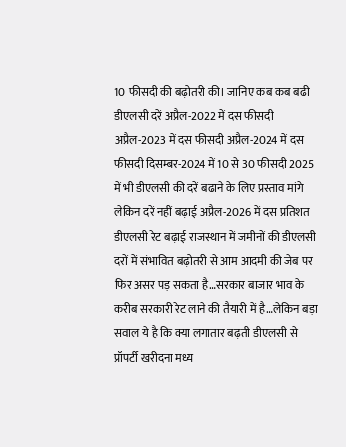10 फीसदी की बढ़ोतरी की। जानिए कब कब बढी डीएलसी दरें अप्रैल-2022 में दस फीसदी अप्रैल-2023 में दस फीसदी अप्रैल-2024 में दस फीसदी दिसम्बर-2024 में 10 से 30 फीसदी 2025 में भी डीएलसी की दरें बढाने के लिए प्रस्ताव मांगे लेकिन दरें नहीं बढ़ाई अप्रैल-2026 में दस प्रतिशत डीएलसी रेट बढ़ाई राजस्थान में जमीनों की डीएलसी दरों में संभावित बढ़ोतरी से आम आदमी की जेब पर फिर असर पड़ सकता है…सरकार बाजार भाव के करीब सरकारी रेट लाने की तैयारी में है…लेकिन बड़ा सवाल ये है कि क्या लगातार बढ़ती डीएलसी से प्रॉपर्टी खरीदना मध्य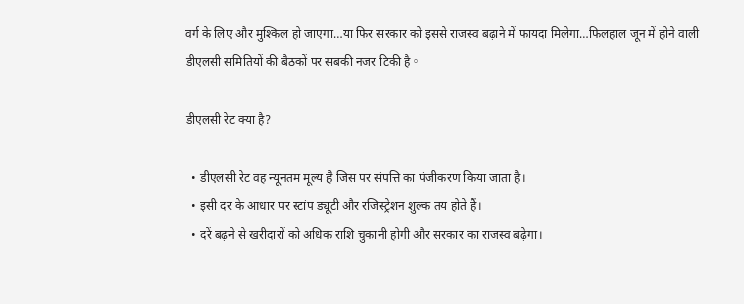वर्ग के लिए और मुश्किल हो जाएगा…या फिर सरकार को इससे राजस्व बढ़ाने में फायदा मिलेगा…फिलहाल जून में होने वाली डीएलसी समितियों की बैठकों पर सबकी नजर टिकी है。

डीएलसी रेट क्या है?

  • डीएलसी रेट वह न्यूनतम मूल्य है जिस पर संपत्ति का पंजीकरण किया जाता है।
  • इसी दर के आधार पर स्टांप ड्यूटी और रजिस्ट्रेशन शुल्क तय होते हैं।
  • दरें बढ़ने से खरीदारों को अधिक राशि चुकानी होगी और सरकार का राजस्व बढ़ेगा।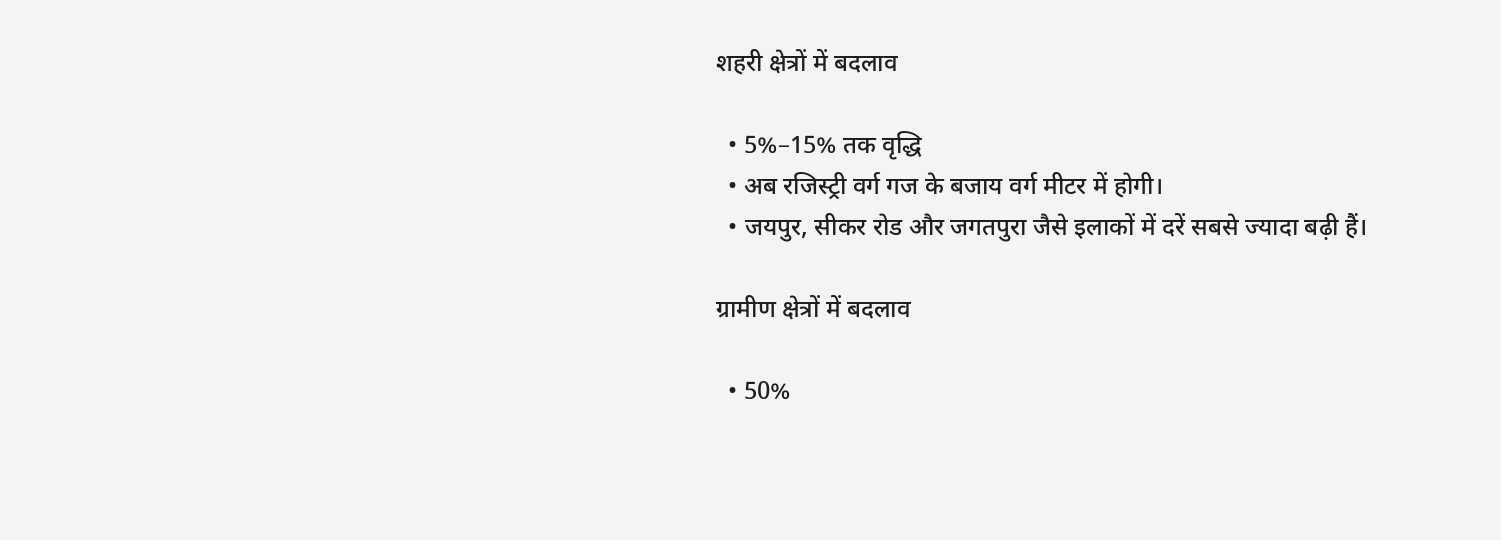शहरी क्षेत्रों में बदलाव

  • 5%–15% तक वृद्धि
  • अब रजिस्ट्री वर्ग गज के बजाय वर्ग मीटर में होगी।
  • जयपुर, सीकर रोड और जगतपुरा जैसे इलाकों में दरें सबसे ज्यादा बढ़ी हैं।

ग्रामीण क्षेत्रों में बदलाव

  • 50%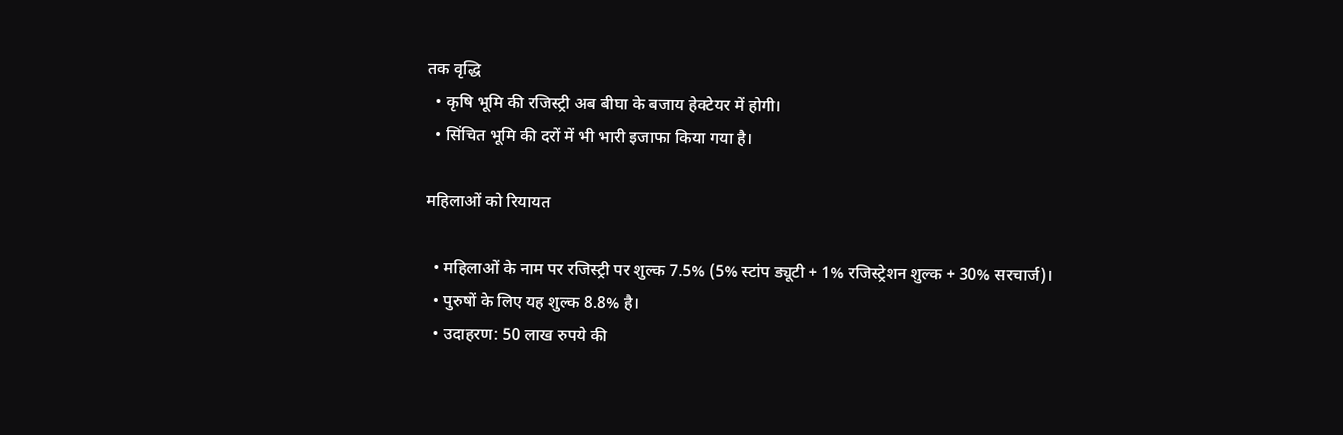तक वृद्धि
  • कृषि भूमि की रजिस्ट्री अब बीघा के बजाय हेक्टेयर में होगी।
  • सिंचित भूमि की दरों में भी भारी इजाफा किया गया है।

महिलाओं को रियायत

  • महिलाओं के नाम पर रजिस्ट्री पर शुल्क 7.5% (5% स्टांप ड्यूटी + 1% रजिस्ट्रेशन शुल्क + 30% सरचार्ज)।
  • पुरुषों के लिए यह शुल्क 8.8% है।
  • उदाहरण: 50 लाख रुपये की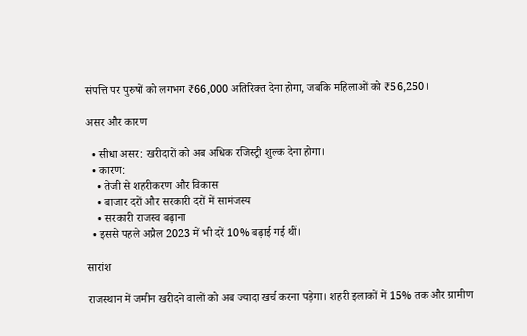संपत्ति पर पुरुषों को लगभग ₹66,000 अतिरिक्त देना होगा, जबकि महिलाओं को ₹56,250।

असर और कारण

  • सीधा असर: खरीदारों को अब अधिक रजिस्ट्री शुल्क देना होगा।
  • कारण:
    • तेजी से शहरीकरण और विकास
    • बाजार दरों और सरकारी दरों में सामंजस्य
    • सरकारी राजस्व बढ़ाना
  • इससे पहले अप्रैल 2023 में भी दरें 10% बढ़ाई गई थीं।

सारांश

राजस्थान में जमीन खरीदने वालों को अब ज्यादा खर्च करना पड़ेगा। शहरी इलाकों में 15% तक और ग्रामीण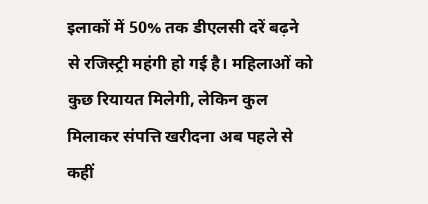इलाकों में 50% तक डीएलसी दरें बढ़ने से रजिस्ट्री महंगी हो गई है। महिलाओं को कुछ रियायत मिलेगी, लेकिन कुल मिलाकर संपत्ति खरीदना अब पहले से कहीं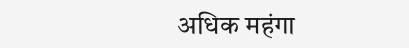अधिक महंगा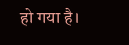हो गया है।